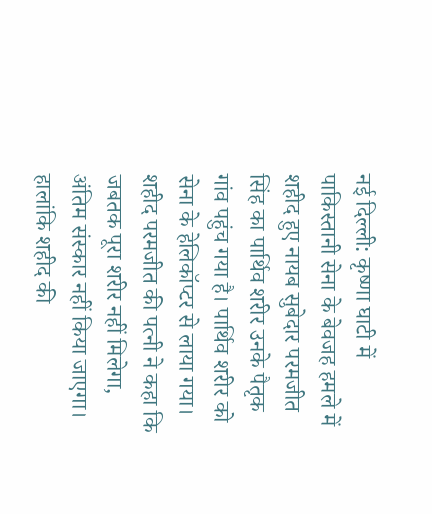नई दिल्ली: कृष्णा घाटी में पाकिस्तानी सेना के बेवजह हमले में शहीद हुए नायब सुबेदार परमजीत सिंह का पार्थिव शरीर उनके पैतृक गांव पहुंच गया है। पार्थिव शरीर को सेना के हेलिकॉप्टर से लाया गया। शहीद परमजीत की पत्नी ने कहा कि जबतक पूरा शरीर नहीं मिलेगा, अंतिम संस्कार नहीं किया जाएगा। हालांकि शहीद की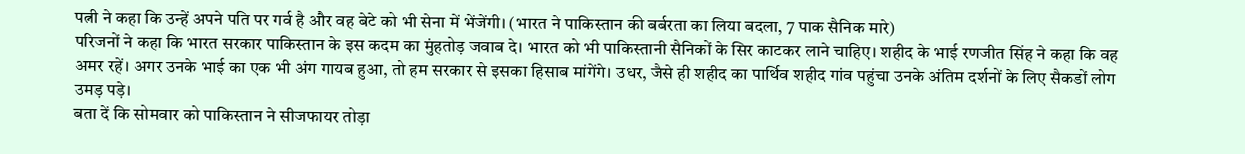पत्नी ने कहा कि उन्हें अपने पति पर गर्व है और वह बेटे को भी सेना में भेंजेंगी। (भारत ने पाकिस्तान की बर्बरता का लिया बदला, 7 पाक सैनिक मारे)
परिजनों ने कहा कि भारत सरकार पाकिस्तान के इस कदम का मुंहतोड़ जवाब दे। भारत को भी पाकिस्तानी सैनिकों के सिर काटकर लाने चाहिए। शहीद के भाई रणजीत सिंह ने कहा कि वह अमर रहें। अगर उनके भाई का एक भी अंग गायब हुआ, तो हम सरकार से इसका हिसाब मांगेंगे। उधर, जैसे ही शहीद का पार्थिव शहीद गांव पहुंचा उनके अंतिम दर्शनों के लिए सैकडों लोग उमड़ पड़े।
बता दें कि सोमवार को पाकिस्तान ने सीजफायर तोड़ा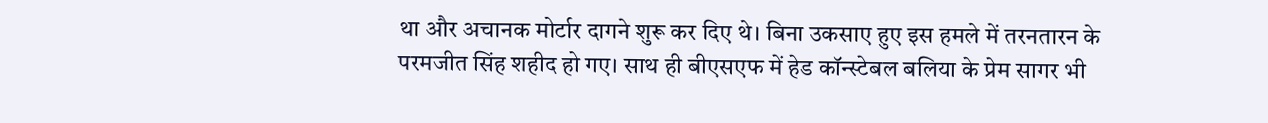था और अचानक मोर्टार दागने शुरू कर दिए थे। बिना उकसाए हुए इस हमले में तरनतारन के परमजीत सिंह शहीद हो गए। साथ ही बीएसएफ में हेड कॉन्स्टेबल बलिया के प्रेम सागर भी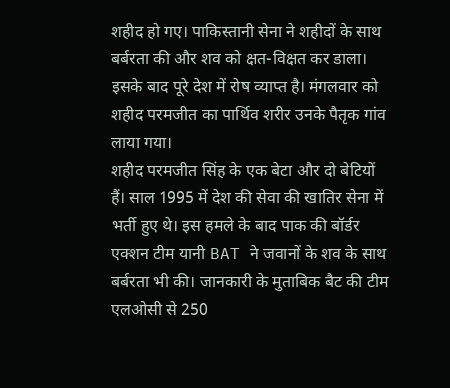शहीद हो गए। पाकिस्तानी सेना ने शहीदों के साथ बर्बरता की और शव को क्षत-विक्षत कर डाला। इसके बाद पूरे देश में रोष व्याप्त है। मंगलवार को शहीद परमजीत का पार्थिव शरीर उनके पैतृक गांव लाया गया।
शहीद परमजीत सिंह के एक बेटा और दो बेटियों हैं। साल 1995 में देश की सेवा की खातिर सेना में भर्ती हुए थे। इस हमले के बाद पाक की बॉर्डर एक्शन टीम यानी BAT ने जवानों के शव के साथ बर्बरता भी की। जानकारी के मुताबिक बैट की टीम एलओसी से 250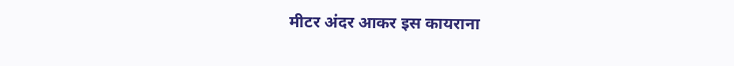मीटर अंदर आकर इस कायराना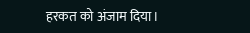हरकत को अंजाम दिया।